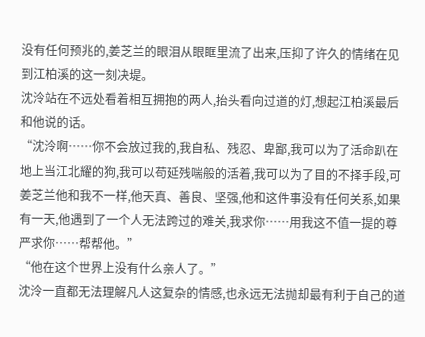没有任何预兆的,姜芝兰的眼泪从眼眶里流了出来,压抑了许久的情绪在见到江柏溪的这一刻决堤。
沈泠站在不远处看着相互拥抱的两人,抬头看向过道的灯,想起江柏溪最后和他说的话。
“沈泠啊……你不会放过我的,我自私、残忍、卑鄙,我可以为了活命趴在地上当江北耀的狗,我可以苟延残喘般的活着,我可以为了目的不择手段,可姜芝兰他和我不一样,他天真、善良、坚强,他和这件事没有任何关系,如果有一天,他遇到了一个人无法跨过的难关,我求你……用我这不值一提的尊严求你……帮帮他。”
“他在这个世界上没有什么亲人了。”
沈泠一直都无法理解凡人这复杂的情感,也永远无法抛却最有利于自己的道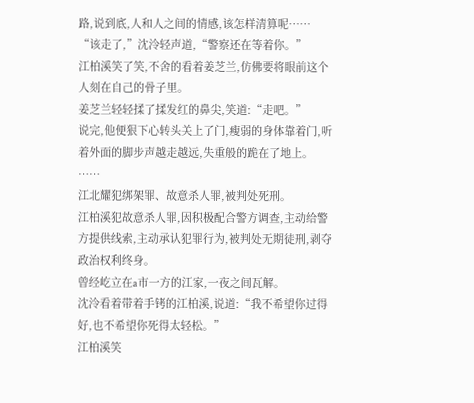路,说到底,人和人之间的情感,该怎样清算呢……
“该走了,”沈泠轻声道,“警察还在等着你。”
江柏溪笑了笑,不舍的看着姜芝兰,仿佛要将眼前这个人刻在自己的骨子里。
姜芝兰轻轻揉了揉发红的鼻尖,笑道:“走吧。”
说完,他便狠下心转头关上了门,瘦弱的身体靠着门,听着外面的脚步声越走越远,失重般的跪在了地上。
……
江北耀犯绑架罪、故意杀人罪,被判处死刑。
江柏溪犯故意杀人罪,因积极配合警方调查,主动给警方提供线索,主动承认犯罪行为,被判处无期徒刑,剥夺政治权利终身。
曾经屹立在a市一方的江家,一夜之间瓦解。
沈泠看着带着手铐的江柏溪,说道:“我不希望你过得好,也不希望你死得太轻松。”
江柏溪笑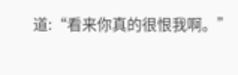道:“看来你真的很恨我啊。”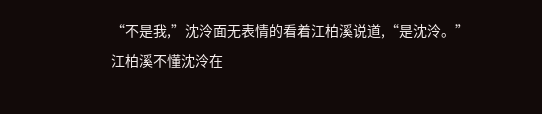“不是我,”沈泠面无表情的看着江柏溪说道,“是沈泠。”
江柏溪不懂沈泠在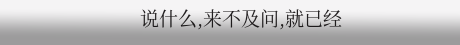说什么,来不及问,就已经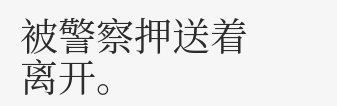被警察押送着离开。